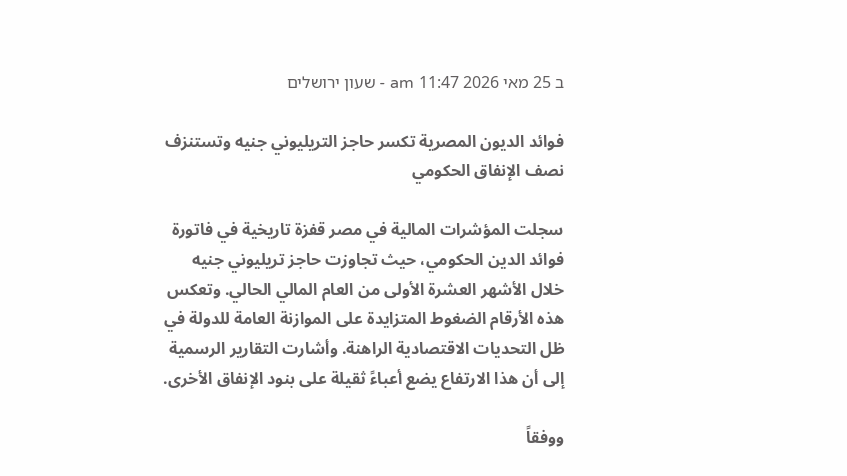ב 25 מאי 2026 11:47 am - שעון ירושלים

فوائد الديون المصرية تكسر حاجز التريليوني جنيه وتستنزف نصف الإنفاق الحكومي

سجلت المؤشرات المالية في مصر قفزة تاريخية في فاتورة فوائد الدين الحكومي، حيث تجاوزت حاجز تريليوني جنيه خلال الأشهر العشرة الأولى من العام المالي الحالي. وتعكس هذه الأرقام الضغوط المتزايدة على الموازنة العامة للدولة في ظل التحديات الاقتصادية الراهنة. وأشارت التقارير الرسمية إلى أن هذا الارتفاع يضع أعباءً ثقيلة على بنود الإنفاق الأخرى.

ووفقاً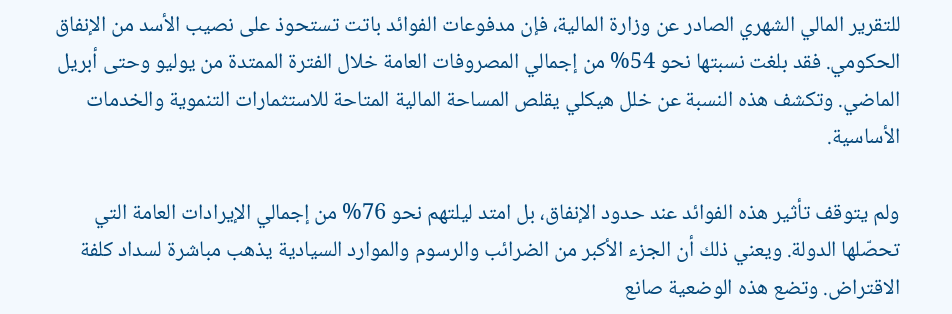للتقرير المالي الشهري الصادر عن وزارة المالية، فإن مدفوعات الفوائد باتت تستحوذ على نصيب الأسد من الإنفاق الحكومي. فقد بلغت نسبتها نحو 54% من إجمالي المصروفات العامة خلال الفترة الممتدة من يوليو وحتى أبريل الماضي. وتكشف هذه النسبة عن خلل هيكلي يقلص المساحة المالية المتاحة للاستثمارات التنموية والخدمات الأساسية.

ولم يتوقف تأثير هذه الفوائد عند حدود الإنفاق، بل امتد ليلتهم نحو 76% من إجمالي الإيرادات العامة التي تحصّلها الدولة. ويعني ذلك أن الجزء الأكبر من الضرائب والرسوم والموارد السيادية يذهب مباشرة لسداد كلفة الاقتراض. وتضع هذه الوضعية صانع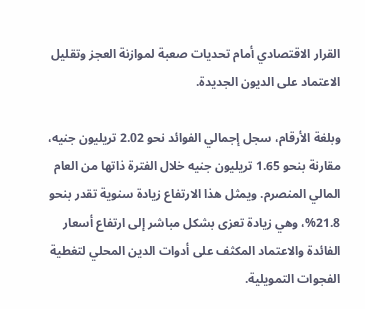القرار الاقتصادي أمام تحديات صعبة لموازنة العجز وتقليل الاعتماد على الديون الجديدة.

وبلغة الأرقام، سجل إجمالي الفوائد نحو 2.02 تريليون جنيه، مقارنة بنحو 1.65 تريليون جنيه خلال الفترة ذاتها من العام المالي المنصرم. ويمثل هذا الارتفاع زيادة سنوية تقدر بنحو 21.8%، وهي زيادة تعزى بشكل مباشر إلى ارتفاع أسعار الفائدة والاعتماد المكثف على أدوات الدين المحلي لتغطية الفجوات التمويلية.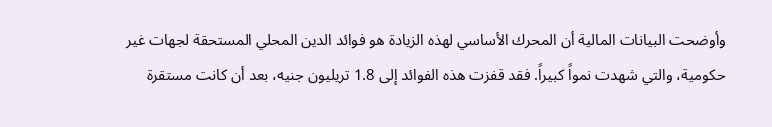وأوضحت البيانات المالية أن المحرك الأساسي لهذه الزيادة هو فوائد الدين المحلي المستحقة لجهات غير حكومية، والتي شهدت نمواً كبيراً. فقد قفزت هذه الفوائد إلى 1.8 تريليون جنيه، بعد أن كانت مستقرة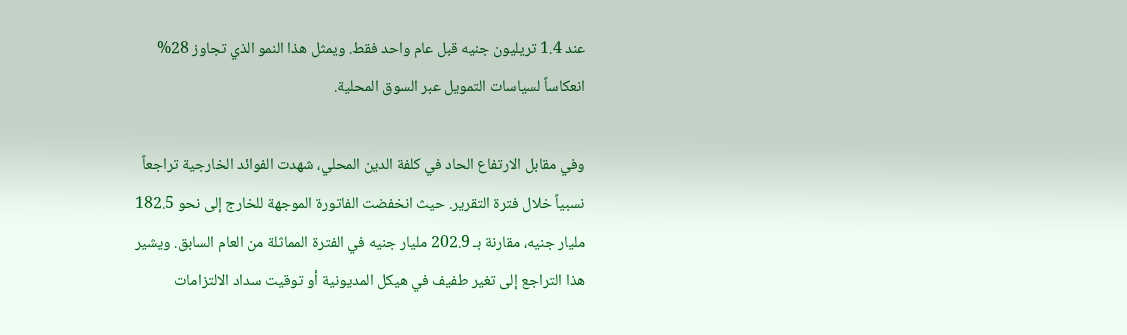عند 1.4 تريليون جنيه قبل عام واحد فقط. ويمثل هذا النمو الذي تجاوز 28% انعكاساً لسياسات التمويل عبر السوق المحلية.

وفي مقابل الارتفاع الحاد في كلفة الدين المحلي، شهدت الفوائد الخارجية تراجعاً نسبياً خلال فترة التقرير. حيث انخفضت الفاتورة الموجهة للخارج إلى نحو 182.5 مليار جنيه، مقارنة بـ 202.9 مليار جنيه في الفترة المماثلة من العام السابق. ويشير هذا التراجع إلى تغير طفيف في هيكل المديونية أو توقيت سداد الالتزامات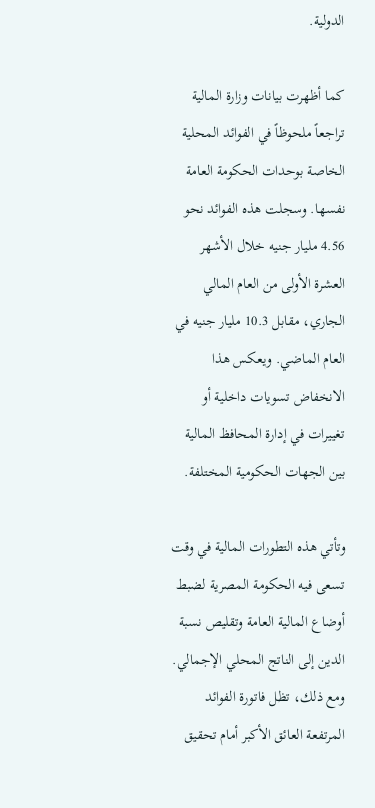الدولية.

كما أظهرت بيانات وزارة المالية تراجعاً ملحوظاً في الفوائد المحلية الخاصة بوحدات الحكومة العامة نفسها. وسجلت هذه الفوائد نحو 4.56 مليار جنيه خلال الأشهر العشرة الأولى من العام المالي الجاري، مقابل 10.3 مليار جنيه في العام الماضي. ويعكس هذا الانخفاض تسويات داخلية أو تغييرات في إدارة المحافظ المالية بين الجهات الحكومية المختلفة.

وتأتي هذه التطورات المالية في وقت تسعى فيه الحكومة المصرية لضبط أوضاع المالية العامة وتقليص نسبة الدين إلى الناتج المحلي الإجمالي. ومع ذلك، تظل فاتورة الفوائد المرتفعة العائق الأكبر أمام تحقيق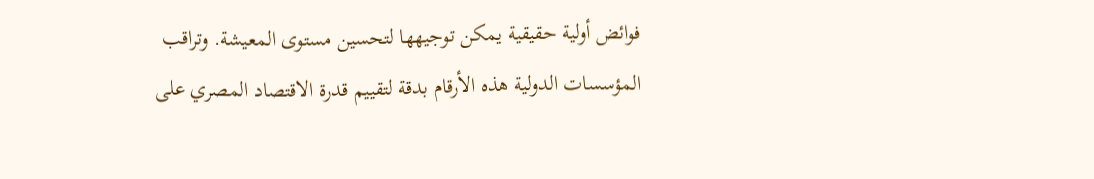فوائض أولية حقيقية يمكن توجيهها لتحسين مستوى المعيشة. وتراقب المؤسسات الدولية هذه الأرقام بدقة لتقييم قدرة الاقتصاد المصري على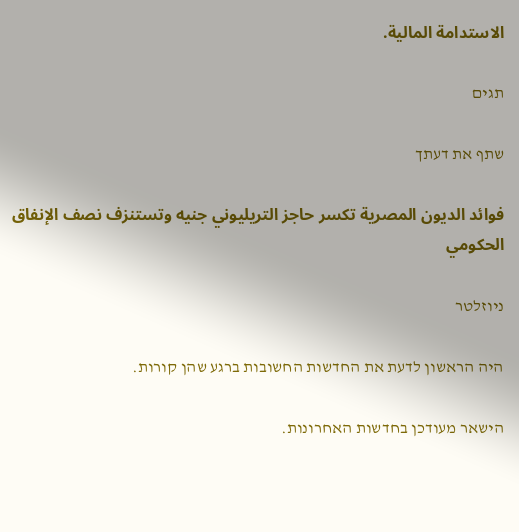الاستدامة المالية.

תגים

שתף את דעתך

فوائد الديون المصرية تكسر حاجز التريليوني جنيه وتستنزف نصف الإنفاق الحكومي

ניוזלטר

היה הראשון לדעת את החדשות החשובות ברגע שהן קורות.

הישאר מעודכן בחדשות האחרונות.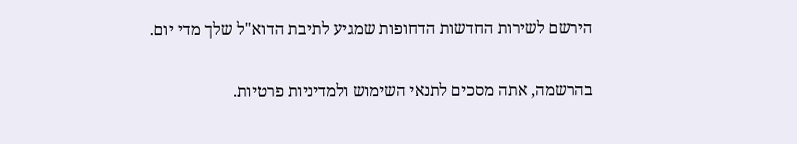הירשם לשירות החדשות הדחופות שמגיע לתיבת הדוא"ל שלך מדי יום.

בהרשמה, אתה מסכים לתנאי השימוש ולמדיניות פרטיות.